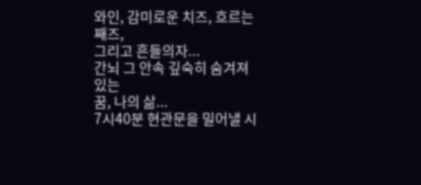와인, 감미로운 치즈, 흐르는 째즈,
그리고 흔들의자...
간뇌 그 안속 깊숙히 숨겨져 있는
꿈, 나의 삶...
7시40분 현관문을 밀어낼 시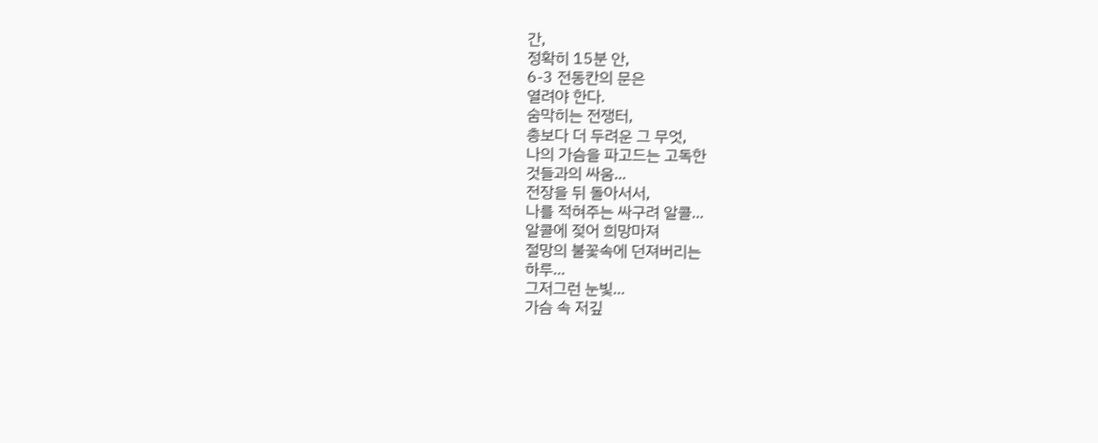간,
정확히 15분 안,
6-3 전동칸의 문은
열려야 한다.
숨막히는 전쟁터,
총보다 더 두려운 그 무엇,
나의 가슴을 파고드는 고독한
것들과의 싸움...
전장을 뒤 돌아서서,
나를 적혀주는 싸구려 알콜...
알콜에 젖어 희망마져
절망의 불꽃속에 던져버리는
하루...
그저그런 눈빛...
가슴 속 저깊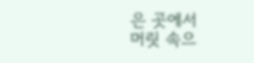은 곳에서
머릿 속으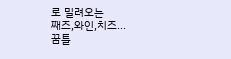로 밀려오는
째즈,와인,치즈...
꿈틀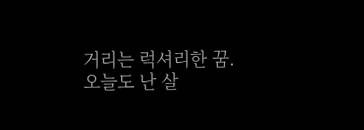거리는 럭셔리한 꿈.
오늘도 난 살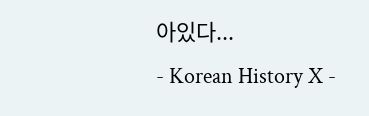아있다...
- Korean History X -